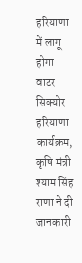हरियाणा में लागू होगा वाटर सिक्योर हरियाणा कार्यक्रम, कृषि मंत्री श्याम सिंह राणा ने दी जानकारी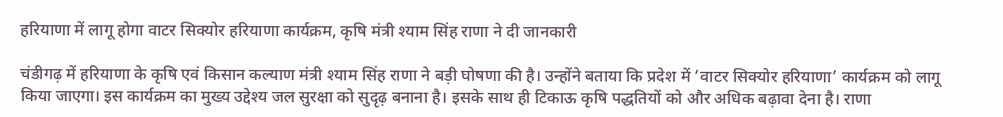हरियाणा में लागू होगा वाटर सिक्योर हरियाणा कार्यक्रम, कृषि मंत्री श्याम सिंह राणा ने दी जानकारी

चंडीगढ़ में हरियाणा के कृषि एवं किसान कल्याण मंत्री श्याम सिंह राणा ने बड़ी घोषणा की है। उन्होंने बताया कि प्रदेश में ‘वाटर सिक्योर हरियाणा’ कार्यक्रम को लागू किया जाएगा। इस कार्यक्रम का मुख्य उद्देश्य जल सुरक्षा को सुदृढ़ बनाना है। इसके साथ ही टिकाऊ कृषि पद्धतियों को और अधिक बढ़ावा देना है। राणा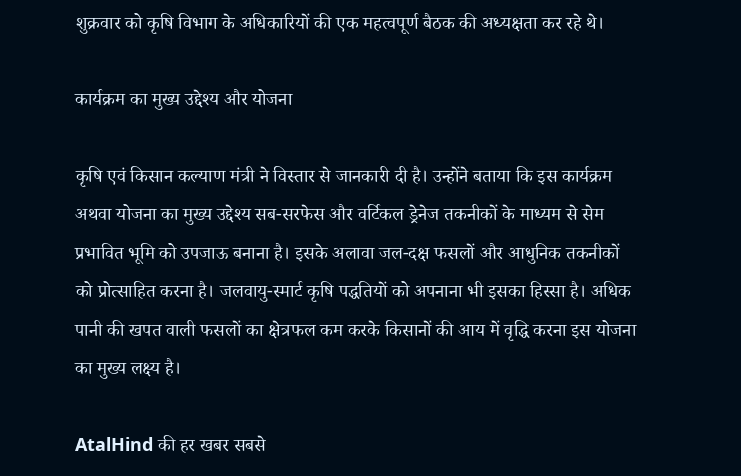शुक्रवार को कृषि विभाग के अधिकारियों की एक महत्वपूर्ण बैठक की अध्यक्षता कर रहे थे।

कार्यक्रम का मुख्य उद्देश्य और योजना

कृषि एवं किसान कल्याण मंत्री ने विस्तार से जानकारी दी है। उन्होंने बताया कि इस कार्यक्रम अथवा योजना का मुख्य उद्देश्य सब-सरफेस और वर्टिकल ड्रेनेज तकनीकों के माध्यम से सेम प्रभावित भूमि को उपजाऊ बनाना है। इसके अलावा जल-दक्ष फसलों और आधुनिक तकनीकों को प्रोत्साहित करना है। जलवायु-स्मार्ट कृषि पद्धतियों को अपनाना भी इसका हिस्सा है। अधिक पानी की खपत वाली फसलों का क्षेत्रफल कम करके किसानों की आय में वृद्धि करना इस योजना का मुख्य लक्ष्य है।

AtalHind की हर खबर सबसे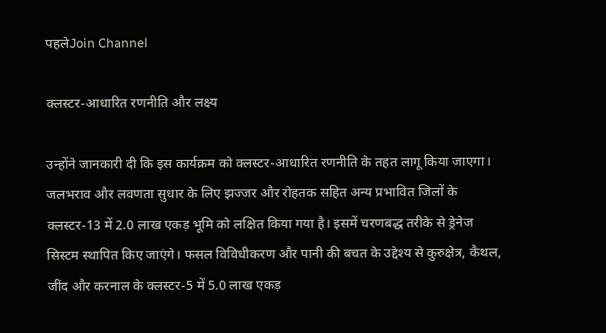पहलेJoin Channel

क्लस्टर-आधारित रणनीति और लक्ष्य

उन्होंने जानकारी दी कि इस कार्यक्रम को क्लस्टर-आधारित रणनीति के तहत लागू किया जाएगा। जलभराव और लवणता सुधार के लिए झज्जर और रोहतक सहित अन्य प्रभावित जिलों के क्लस्टर-13 में 2.0 लाख एकड़ भूमि को लक्षित किया गया है। इसमें चरणबद्ध तरीके से ड्रेनेज सिस्टम स्थापित किए जाएंगे। फसल विविधीकरण और पानी की बचत के उद्देश्य से कुरुक्षेत्र, कैथल, जींद और करनाल के क्लस्टर-5 में 5.0 लाख एकड़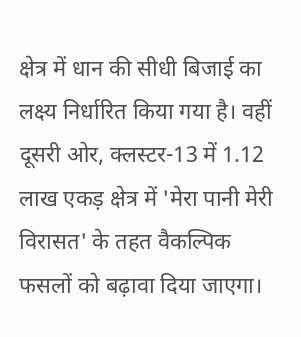क्षेत्र में धान की सीधी बिजाई का लक्ष्य निर्धारित किया गया है। वहीं दूसरी ओर, क्लस्टर-13 में 1.12 लाख एकड़ क्षेत्र में 'मेरा पानी मेरी विरासत' के तहत वैकल्पिक फसलों को बढ़ावा दिया जाएगा।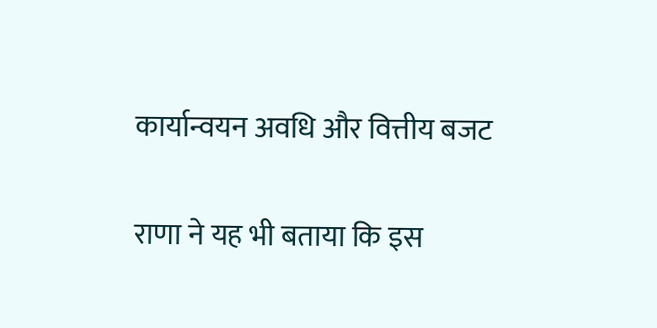कार्यान्वयन अवधि और वित्तीय बजट

राणा ने यह भी बताया कि इस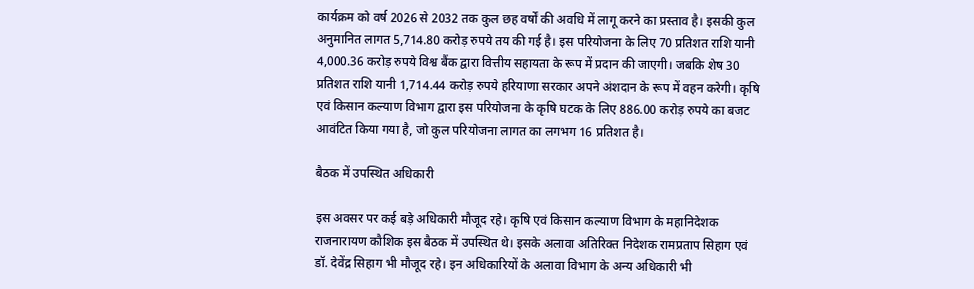कार्यक्रम को वर्ष 2026 से 2032 तक कुल छह वर्षों की अवधि में लागू करने का प्रस्ताव है। इसकी कुल अनुमानित लागत 5,714.80 करोड़ रुपये तय की गई है। इस परियोजना के लिए 70 प्रतिशत राशि यानी 4,000.36 करोड़ रुपये विश्व बैंक द्वारा वित्तीय सहायता के रूप में प्रदान की जाएगी। जबकि शेष 30 प्रतिशत राशि यानी 1,714.44 करोड़ रुपये हरियाणा सरकार अपने अंशदान के रूप में वहन करेगी। कृषि एवं किसान कल्याण विभाग द्वारा इस परियोजना के कृषि घटक के लिए 886.00 करोड़ रुपये का बजट आवंटित किया गया है, जो कुल परियोजना लागत का लगभग 16 प्रतिशत है।

बैठक में उपस्थित अधिकारी

इस अवसर पर कई बड़े अधिकारी मौजूद रहे। कृषि एवं किसान कल्याण विभाग के महानिदेशक राजनारायण कौशिक इस बैठक में उपस्थित थे। इसके अलावा अतिरिक्त निदेशक रामप्रताप सिहाग एवं डॉ. देवेंद्र सिहाग भी मौजूद रहे। इन अधिकारियों के अलावा विभाग के अन्य अधिकारी भी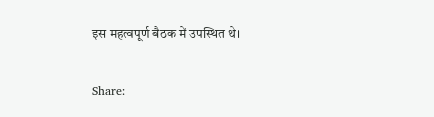इस महत्वपूर्ण बैठक में उपस्थित थे।

Share: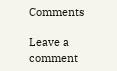Comments

Leave a comment